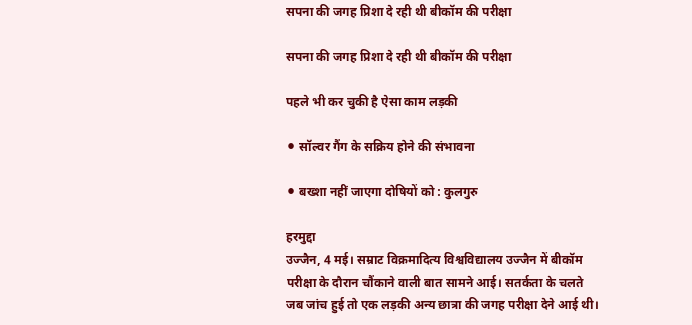सपना की जगह प्रिशा दे रही थी बीकॉम की परीक्षा

सपना की जगह प्रिशा दे रही थी बीकॉम की परीक्षा

पहले भी कर चुकी है ऐसा काम लड़की

⚫ सॉल्वर गैंग के सक्रिय होने की संभावना

⚫ बख्शा नहीं जाएगा दोषियों को : कुलगुरु

हरमुद्दा
उज्जैन, 4 मई। सम्राट विक्रमादित्य विश्वविद्यालय उज्जैन में बीकॉम परीक्षा के दौरान चौंकाने वाली बात सामने आई। सतर्कता के चलते जब जांच हुई तो एक लड़की अन्य छात्रा की जगह परीक्षा देने आई थी।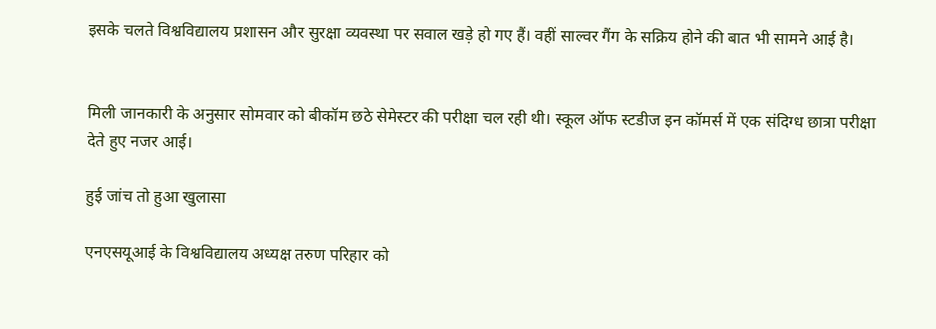इसके चलते विश्वविद्यालय प्रशासन और सुरक्षा व्यवस्था पर सवाल खड़े हो गए हैं। वहीं साल्वर गैंग के सक्रिय होने की बात भी सामने आई है।


मिली जानकारी के अनुसार सोमवार को बीकॉम छठे सेमेस्टर की परीक्षा चल रही थी। स्कूल ऑफ स्टडीज इन कॉमर्स में एक संदिग्ध छात्रा परीक्षा देते हुए नजर आई।

हुई जांच तो हुआ खुलासा

एनएसयूआई के विश्वविद्यालय अध्यक्ष तरुण परिहार को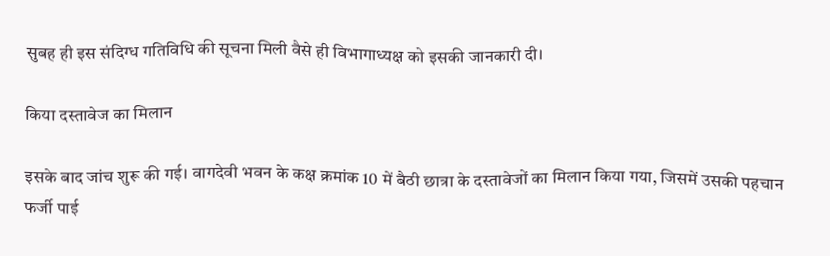सुबह ही इस संदिग्ध गतिविधि की सूचना मिली वैसे ही विभागाध्यक्ष को इसकी जानकारी दी।

किया दस्तावेज का मिलान

इसके बाद जांच शुरू की गई। वागदेवी भवन के कक्ष क्रमांक 10 में बैठी छात्रा के दस्तावेजों का मिलान किया गया, जिसमें उसकी पहचान फर्जी पाई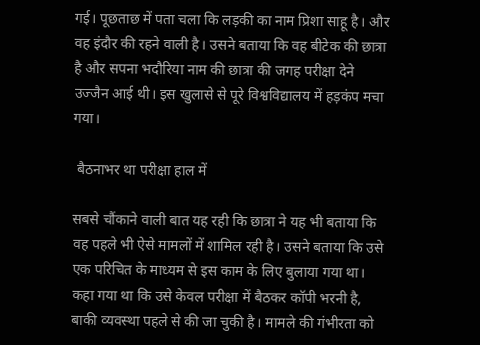गई। पूछताछ में पता चला कि लड़की का नाम प्रिशा साहू है। और वह इंदौर की रहने वाली है। उसने बताया कि वह बीटेक की छात्रा है और सपना भदौरिया नाम की छात्रा की जगह परीक्षा देने उज्जैन आई थी। इस खुलासे से पूरे विश्वविद्यालय में हड़कंप मचा गया।

 बैठनाभर था परीक्षा हाल में

सबसे चौंकाने वाली बात यह रही कि छात्रा ने यह भी बताया कि वह पहले भी ऐसे मामलों में शामिल रही है। उसने बताया कि उसे एक परिचित के माध्यम से इस काम के लिए बुलाया गया था। कहा गया था कि उसे केवल परीक्षा में बैठकर कॉपी भरनी है, बाकी व्यवस्था पहले से की जा चुकी है। मामले की गंभीरता को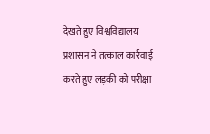देखते हुए विश्वविद्यालय प्रशासन ने तत्काल कार्रवाई करते हुए लड़की को परीक्षा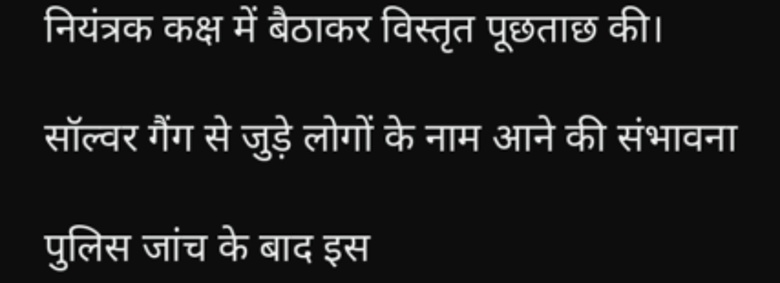नियंत्रक कक्ष में बैठाकर विस्तृत पूछताछ की।

सॉल्वर गैंग से जुड़े लोगों के नाम आने की संभावना

पुलिस जांच के बाद इस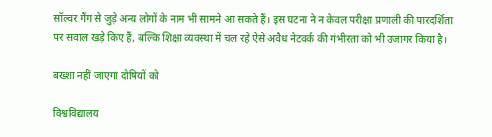सॉल्वर गैंग से जुड़े अन्य लोगों के नाम भी सामने आ सकते हैं। इस घटना ने न केवल परीक्षा प्रणाली की पारदर्शिता पर सवाल खड़े किए हैं, बल्कि शिक्षा व्यवस्था में चल रहे ऐसे अवैध नेटवर्क की गंभीरता को भी उजागर किया है।

बख्शा नहीं जाएगा दोषियों को

विश्वविद्यालय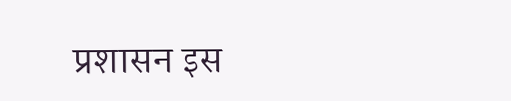प्रशासन इस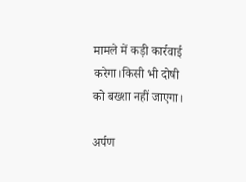मामले में कड़ी कार्रवाई करेगा।किसी भी दोषी को बख्शा नहीं जाएगा।

अर्पण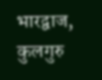भारद्वाज, कुलगुरु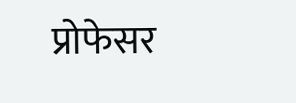प्रोफेसर